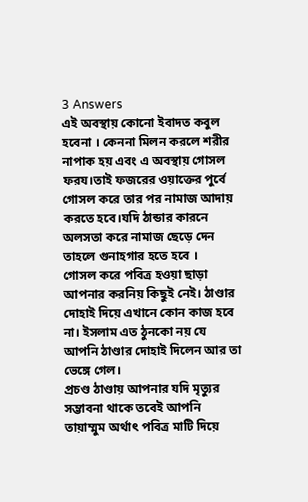3 Answers
এই অবস্থায় কোনো ইবাদত কবুল হবেনা । কেননা মিলন করলে শরীর নাপাক হয় এবং এ অবস্থায় গোসল ফরয।তাই ফজরের ওয়াক্তের পুর্বে গোসল করে তার পর নামাজ আদায় করতে হবে।যদি ঠান্ডার কারনে অলসতা করে নামাজ ছেড়ে দেন তাহলে গুনাহগার হতে হবে ।
গোসল করে পবিত্র হওয়া ছাড়া আপনার করনিয় কিছুই নেই। ঠাণ্ডার দোহাই দিয়ে এখানে কোন কাজ হবে না। ইসলাম এত ঠুনকো নয় যে আপনি ঠাণ্ডার দোহাই দিলেন আর তা ভেঙ্গে গেল।
প্রচণ্ড ঠাণ্ডায় আপনার যদি মৃত্যুর সম্ভাবনা থাকে তবেই আপনি তায়াম্মুম অর্থাৎ পবিত্র মাটি দিয়ে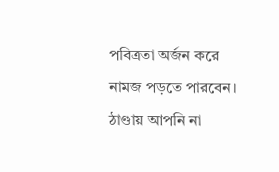পবিত্রতা অর্জন করে নামজ পড়তে পারবেন। ঠাণ্ডায় আপনি না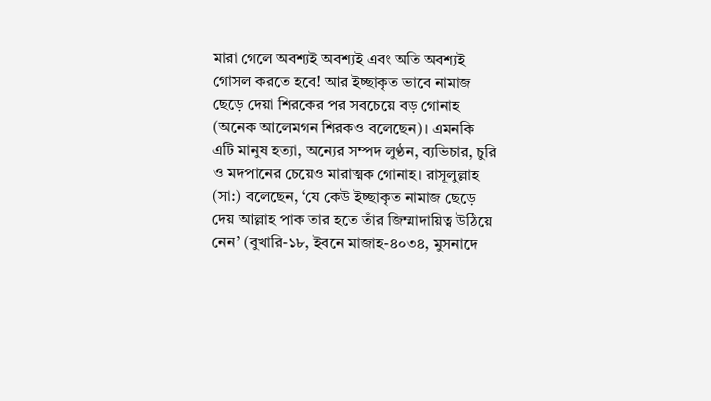মারা গেলে অবশ্যই অবশ্যই এবং অতি অবশ্যই গোসল করতে হবে! আর ইচ্ছাকৃত ভাবে নামাজ ছেড়ে দেয়া শিরকের পর সবচেয়ে বড় গোনাহ (অনেক আলেমগন শিরকও বলেছেন)। এমনকি এটি মানুষ হত্যা, অন্যের সম্পদ লুণ্ঠন, ব্যভিচার, চুরি ও মদপানের চেয়েও মারাত্মক গোনাহ। রাসূলুল্লাহ (সা:) বলেছেন, ‘যে কেউ ইচ্ছাকৃত নামাজ ছেড়ে দেয় আল্লাহ পাক তার হতে তাঁর জিম্মাদায়িত্ব উঠিয়ে নেন’ (বুখারি-১৮, ইবনে মাজাহ-৪০৩৪, মুসনাদে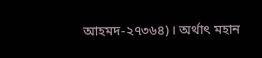আহমদ-২৭৩৬৪)। অর্থাৎ মহান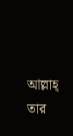আল্লাহ্ তার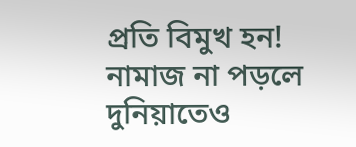প্রতি বিমুখ হন! নামাজ না পড়লে দুনিয়াতেও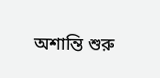অশান্তি শুরু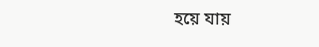হয়ে যায়